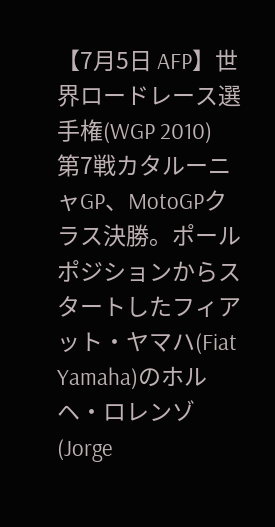【7月5日 AFP】世界ロードレース選手権(WGP 2010)第7戦カタルーニャGP、MotoGPクラス決勝。ポールポジションからスタートしたフィアット・ヤマハ(Fiat Yamaha)のホルヘ・ロレンゾ(Jorge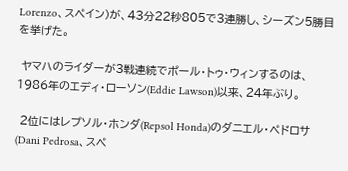Lorenzo、スペイン)が、43分22秒805で3連勝し、シーズン5勝目を挙げた。

 ヤマハのライダーが3戦連続でポール・トゥ・ウィンするのは、1986年のエディ・ローソン(Eddie Lawson)以来、24年ぶり。

 2位にはレプソル・ホンダ(Repsol Honda)のダニエル・ペドロサ(Dani Pedrosa、スペ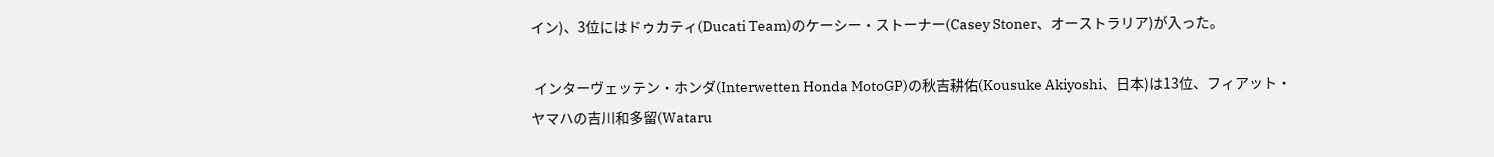イン)、3位にはドゥカティ(Ducati Team)のケーシー・ストーナー(Casey Stoner、オーストラリア)が入った。

 インターヴェッテン・ホンダ(Interwetten Honda MotoGP)の秋吉耕佑(Kousuke Akiyoshi、日本)は13位、フィアット・ヤマハの吉川和多留(Wataru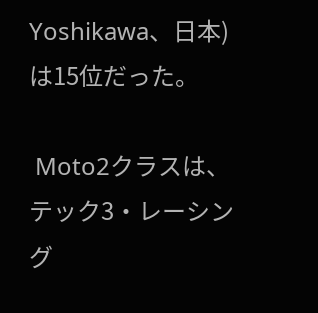Yoshikawa、日本)は15位だった。

 Moto2クラスは、テック3・レーシング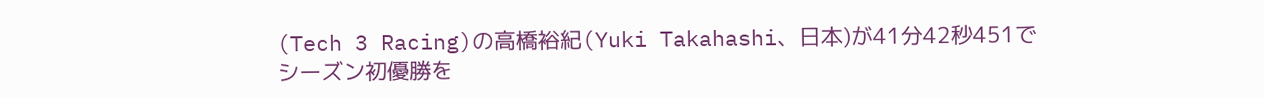(Tech 3 Racing)の高橋裕紀(Yuki Takahashi、日本)が41分42秒451でシーズン初優勝を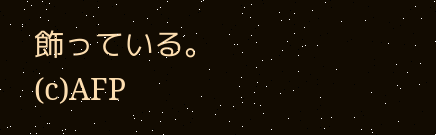飾っている。(c)AFP